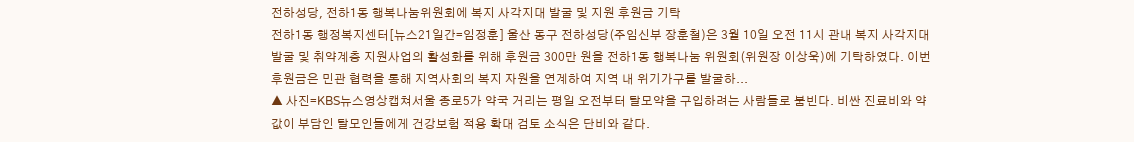전하성당, 전하1동 행복나눔위원회에 복지 사각지대 발굴 및 지원 후원금 기탁
전하1동 행정복지센터[뉴스21일간=임정훈] 울산 동구 전하성당(주임신부 장훈철)은 3월 10일 오전 11시 관내 복지 사각지대 발굴 및 취약계층 지원사업의 활성화를 위해 후원금 300만 원을 전하1동 행복나눔 위원회(위원장 이상욱)에 기탁하였다. 이번 후원금은 민관 협력을 통해 지역사회의 복지 자원을 연계하여 지역 내 위기가구를 발굴하...
▲ 사진=KBS뉴스영상캡쳐서울 종로5가 약국 거리는 평일 오전부터 탈모약을 구입하려는 사람들로 붐빈다. 비싼 진료비와 약값이 부담인 탈모인들에게 건강보험 적용 확대 검토 소식은 단비와 같다.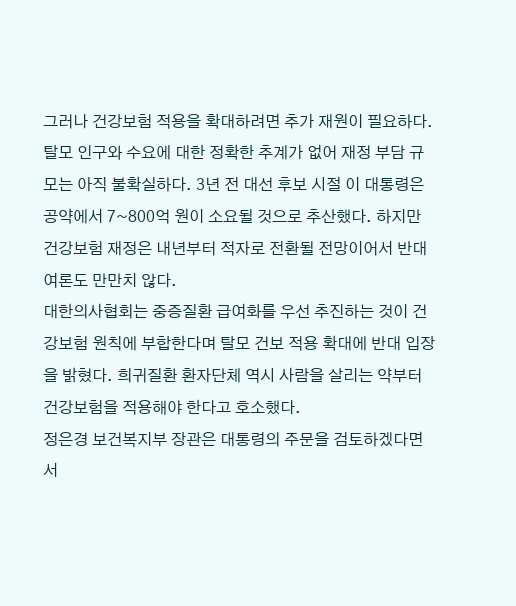그러나 건강보험 적용을 확대하려면 추가 재원이 필요하다. 탈모 인구와 수요에 대한 정확한 추계가 없어 재정 부담 규모는 아직 불확실하다. 3년 전 대선 후보 시절 이 대통령은 공약에서 7~800억 원이 소요될 것으로 추산했다. 하지만 건강보험 재정은 내년부터 적자로 전환될 전망이어서 반대 여론도 만만치 않다.
대한의사협회는 중증질환 급여화를 우선 추진하는 것이 건강보험 원칙에 부합한다며 탈모 건보 적용 확대에 반대 입장을 밝혔다. 희귀질환 환자단체 역시 사람을 살리는 약부터 건강보험을 적용해야 한다고 호소했다.
정은경 보건복지부 장관은 대통령의 주문을 검토하겠다면서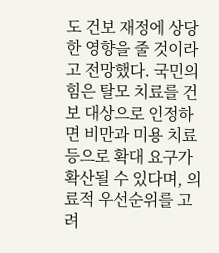도 건보 재정에 상당한 영향을 줄 것이라고 전망했다. 국민의힘은 탈모 치료를 건보 대상으로 인정하면 비만과 미용 치료 등으로 확대 요구가 확산될 수 있다며, 의료적 우선순위를 고려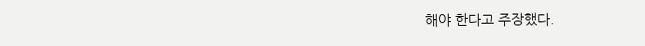해야 한다고 주장했다.